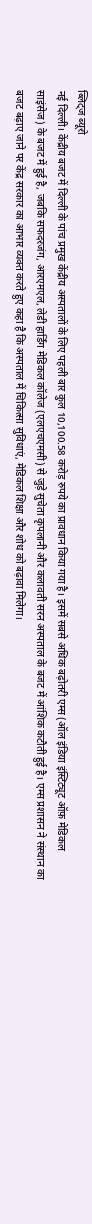ब्लिट्ज ब्यूरो
नई दिल्ली। केंद्रीय बजट में दिल्ली के पांच प्रमुख केंद्रीय अस्पतालों के लिए पहली बार कुल 10,100.58 करोड़ रुपये का प्रावधान किया गया है। इसमें सबसे अधिक बढ़ोतरी एम्स (ऑल इंडिया इंस्टिट्यूट ऑफ़ मेडिकल साइंसेज) के बजट में हुई है, जबकि सफदरजंग, आरएमएल, लेडी हार्डिंग मेडिकल कॉलेज (एलएचएमसी) से जुड़े सुचेता कृपलानी और कलावती सरन अस्पताल के बजट में आंशिक कटौती हुई है। एम्स प्रशासन ने संस्थान का बजट बढ़ाए जाने पर केंद्र सरकार का आभार व्यक्त करते हुए कहा है कि अस्पताल में चिकित्सा सुविधाएं, मेडिकल शिक्षा और शोध को बढ़ावा मिलेगा।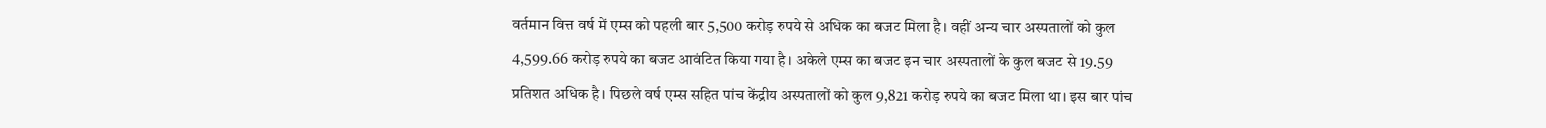वर्तमान वित्त वर्ष में एम्स को पहली बार 5,500 करोड़ रुपये से अधिक का बजट मिला है। वहीं अन्य चार अस्पतालों को कुल 4,599.66 करोड़ रुपये का बजट आवंटित किया गया है। अकेले एम्स का बजट इन चार अस्पतालों के कुल बजट से 19.59 प्रतिशत अधिक है। पिछले वर्ष एम्स सहित पांच केंद्रीय अस्पतालों को कुल 9,821 करोड़ रुपये का बजट मिला था। इस बार पांच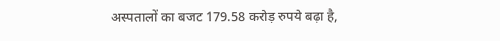अस्पतालों का बजट 179.58 करोड़ रुपये बढ़ा है,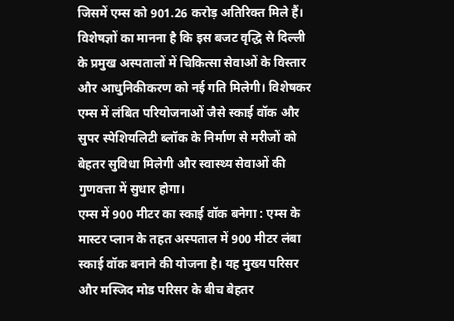जिसमें एम्स को 901.26 करोड़ अतिरिक्त मिले हैं।
विशेषज्ञों का मानना है कि इस बजट वृद्धि से दिल्ली के प्रमुख अस्पतालों में चिकित्सा सेवाओं के विस्तार और आधुनिकीकरण को नई गति मिलेगी। विशेषकर एम्स में लंबित परियोजनाओं जैसे स्काई वॉक और सुपर स्पेशियलिटी ब्लॉक के निर्माण से मरीजों को बेहतर सुविधा मिलेगी और स्वास्थ्य सेवाओं की गुणवत्ता में सुधार होगा।
एम्स में 900 मीटर का स्काई वॉक बनेगा : एम्स के मास्टर प्लान के तहत अस्पताल में 900 मीटर लंबा स्काई वॉक बनाने की योजना है। यह मुख्य परिसर और मस्जिद मोड परिसर के बीच बेहतर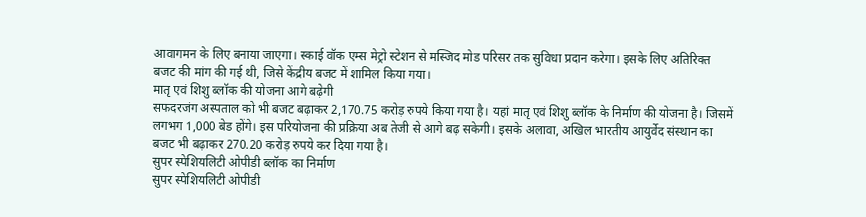आवागमन के लिए बनाया जाएगा। स्काई वॉक एम्स मेट्रो स्टेशन से मस्जिद मोड परिसर तक सुविधा प्रदान करेगा। इसके लिए अतिरिक्त बजट की मांग की गई थी, जिसे केंद्रीय बजट में शामिल किया गया।
मातृ एवं शिशु ब्लॉक की योजना आगे बढ़ेगी
सफदरजंग अस्पताल को भी बजट बढ़ाकर 2,170.75 करोड़ रुपये किया गया है। यहां मातृ एवं शिशु ब्लॉक के निर्माण की योजना है। जिसमें लगभग 1,000 बेड होंगे। इस परियोजना की प्रक्रिया अब तेजी से आगे बढ़ सकेगी। इसके अलावा, अखिल भारतीय आयुर्वेद संस्थान का बजट भी बढ़ाकर 270.20 करोड़ रुपये कर दिया गया है।
सुपर स्पेशियलिटी ओपीडी ब्लॉक का निर्माण
सुपर स्पेशियलिटी ओपीडी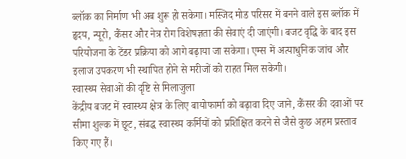ब्लॉक का निर्माण भी अब शुरू हो सकेगा। मस्जिद मोड परिसर में बनने वाले इस ब्लॉक में हृदय, न्यूरो, कैंसर और नेत्र रोग विशेषज्ञता की सेवाएं दी जाएंगी। बजट वृद्धि के बाद इस परियोजना के टेंडर प्रक्रिया को आगे बढ़ाया जा सकेगा। एम्स में अत्याधुनिक जांच और इलाज उपकरण भी स्थापित होने से मरीजों को राहत मिल सकेगी।
स्वास्थ्य सेवाओं की दृष्टि से मिलाजुला
केंद्रीय बजट में स्वास्थ्य क्षेत्र के लिए बायोफार्मा को बढ़ावा दिए जाने, कैंसर की दवाओं पर सीमा शुल्क में छूट, संबद्ध स्वास्थ्य कर्मियों को प्रशिक्षित करने से जैसे कुछ अहम प्रस्ताव किए गए हैं।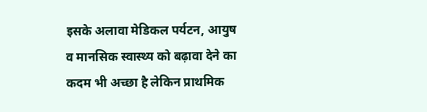इसके अलावा मेडिकल पर्यटन, आयुष व मानसिक स्वास्थ्य को बढ़ावा देने का कदम भी अच्छा है लेकिन प्राथमिक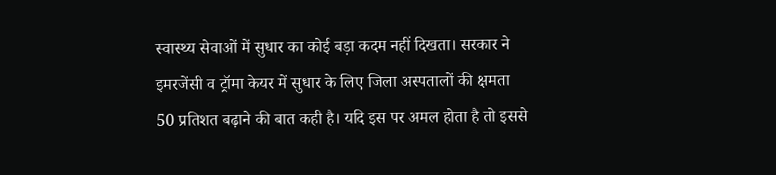स्वास्थ्य सेवाओं में सुधार का कोई बड़ा कदम नहीं दिखता। सरकार ने इमरजेंसी व ट्रॉमा केयर में सुधार के लिए जिला अस्पतालों की क्षमता 50 प्रतिशत बढ़ाने की बात कही है। यदि इस पर अमल होता है तो इससे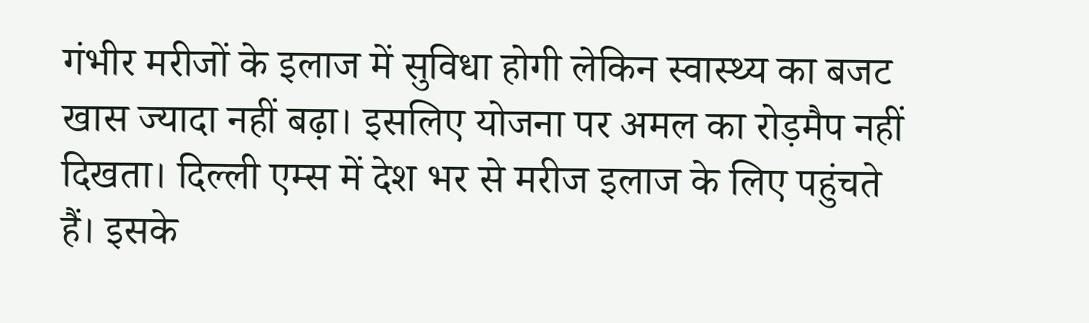गंभीर मरीजों के इलाज में सुविधा होगी लेकिन स्वास्थ्य का बजट खास ज्यादा नहीं बढ़ा। इसलिए योजना पर अमल का रोड़मैप नहीं दिखता। दिल्ली एम्स में देश भर से मरीज इलाज के लिए पहुंचते हैं। इसके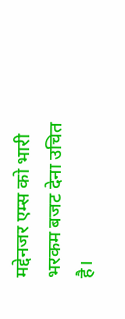मद्देनजर एम्स को भारी भरकम बजट देना उचित है।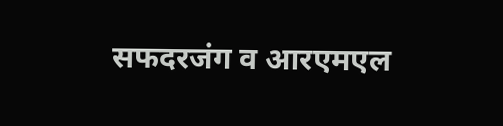सफदरजंग व आरएमएल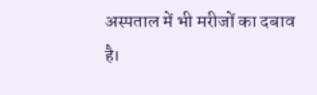अस्पताल में भी मरीजों का दबाव है।